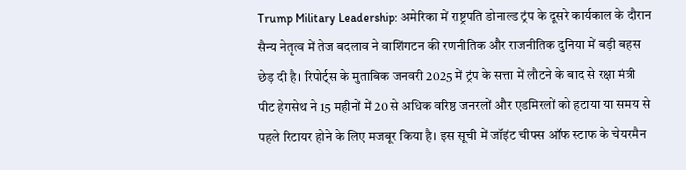Trump Military Leadership: अमेरिका में राष्ट्रपति डोनाल्ड ट्रंप के दूसरे कार्यकाल के दौरान सैन्य नेतृत्व में तेज बदलाव ने वाशिंगटन की रणनीतिक और राजनीतिक दुनिया में बड़ी बहस छेड़ दी है। रिपोर्ट्स के मुताबिक जनवरी 2025 में ट्रंप के सत्ता में लौटने के बाद से रक्षा मंत्री पीट हेगसेथ ने 15 महीनों में 20 से अधिक वरिष्ठ जनरलों और एडमिरलों को हटाया या समय से पहले रिटायर होने के लिए मजबूर किया है। इस सूची में जॉइंट चीफ्स ऑफ स्टाफ के चेयरमैन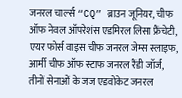जनरल चार्ल्स “CQ” ब्राउन जूनियर, चीफ ऑफ नेवल ऑपरेशंस एडमिरल लिसा फ्रैंचेटी, एयर फोर्स वाइस चीफ जनरल जेम्स स्लाइफ, आर्मी चीफ ऑफ स्टाफ जनरल रैंडी जॉर्ज, तीनों सेनाओं के जज एडवोकेट जनरल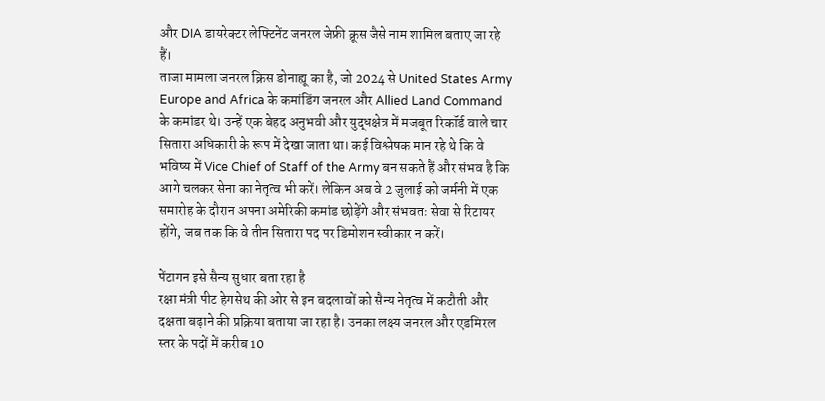और DIA डायरेक्टर लेफ्टिनेंट जनरल जेफ्री क्रूस जैसे नाम शामिल बताए जा रहे हैं।
ताजा मामला जनरल क्रिस डोनाह्यू का है, जो 2024 से United States Army Europe and Africa के कमांडिंग जनरल और Allied Land Command के कमांडर थे। उन्हें एक बेहद अनुभवी और युद्धक्षेत्र में मजबूत रिकॉर्ड वाले चार सितारा अधिकारी के रूप में देखा जाता था। कई विश्लेषक मान रहे थे कि वे भविष्य में Vice Chief of Staff of the Army बन सकते हैं और संभव है कि आगे चलकर सेना का नेतृत्व भी करें। लेकिन अब वे 2 जुलाई को जर्मनी में एक समारोह के दौरान अपना अमेरिकी कमांड छोड़ेंगे और संभवतः सेवा से रिटायर होंगे, जब तक कि वे तीन सितारा पद पर डिमोशन स्वीकार न करें।

पेंटागन इसे सैन्य सुधार बता रहा है
रक्षा मंत्री पीट हेगसेथ की ओर से इन बदलावों को सैन्य नेतृत्व में कटौती और दक्षता बढ़ाने की प्रक्रिया बताया जा रहा है। उनका लक्ष्य जनरल और एडमिरल स्तर के पदों में करीब 10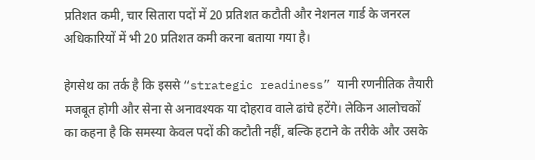प्रतिशत कमी, चार सितारा पदों में 20 प्रतिशत कटौती और नेशनल गार्ड के जनरल अधिकारियों में भी 20 प्रतिशत कमी करना बताया गया है।

हेगसेथ का तर्क है कि इससे “strategic readiness” यानी रणनीतिक तैयारी मजबूत होगी और सेना से अनावश्यक या दोहराव वाले ढांचे हटेंगे। लेकिन आलोचकों का कहना है कि समस्या केवल पदों की कटौती नहीं, बल्कि हटाने के तरीके और उसके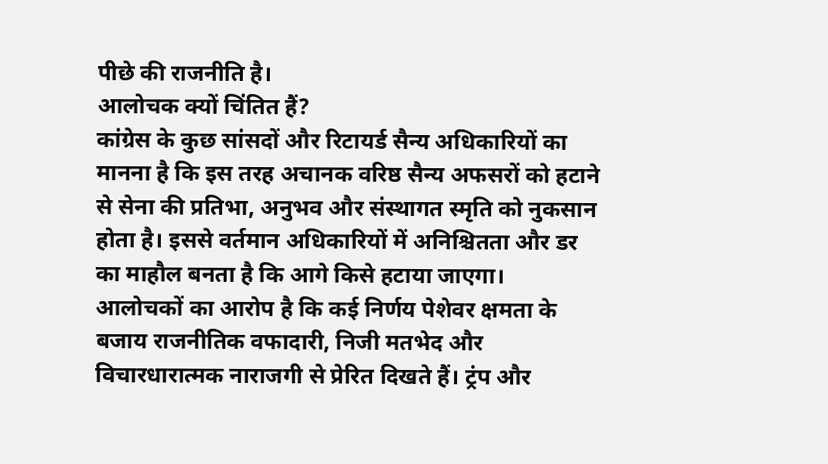पीछे की राजनीति है।
आलोचक क्यों चिंतित हैं?
कांग्रेस के कुछ सांसदों और रिटायर्ड सैन्य अधिकारियों का मानना है कि इस तरह अचानक वरिष्ठ सैन्य अफसरों को हटाने से सेना की प्रतिभा, अनुभव और संस्थागत स्मृति को नुकसान होता है। इससे वर्तमान अधिकारियों में अनिश्चितता और डर का माहौल बनता है कि आगे किसे हटाया जाएगा।
आलोचकों का आरोप है कि कई निर्णय पेशेवर क्षमता के बजाय राजनीतिक वफादारी, निजी मतभेद और विचारधारात्मक नाराजगी से प्रेरित दिखते हैं। ट्रंप और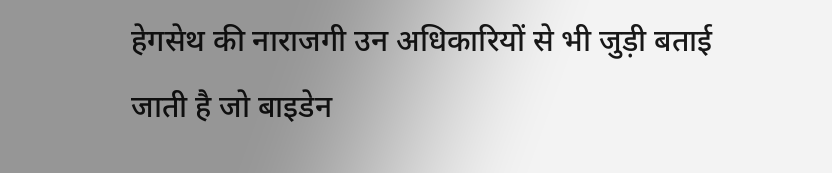हेगसेथ की नाराजगी उन अधिकारियों से भी जुड़ी बताई जाती है जो बाइडेन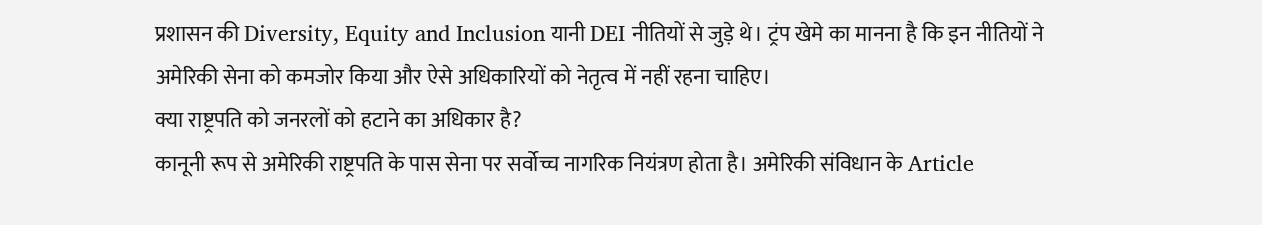प्रशासन की Diversity, Equity and Inclusion यानी DEI नीतियों से जुड़े थे। ट्रंप खेमे का मानना है कि इन नीतियों ने अमेरिकी सेना को कमजोर किया और ऐसे अधिकारियों को नेतृत्व में नहीं रहना चाहिए।
क्या राष्ट्रपति को जनरलों को हटाने का अधिकार है?
कानूनी रूप से अमेरिकी राष्ट्रपति के पास सेना पर सर्वोच्च नागरिक नियंत्रण होता है। अमेरिकी संविधान के Article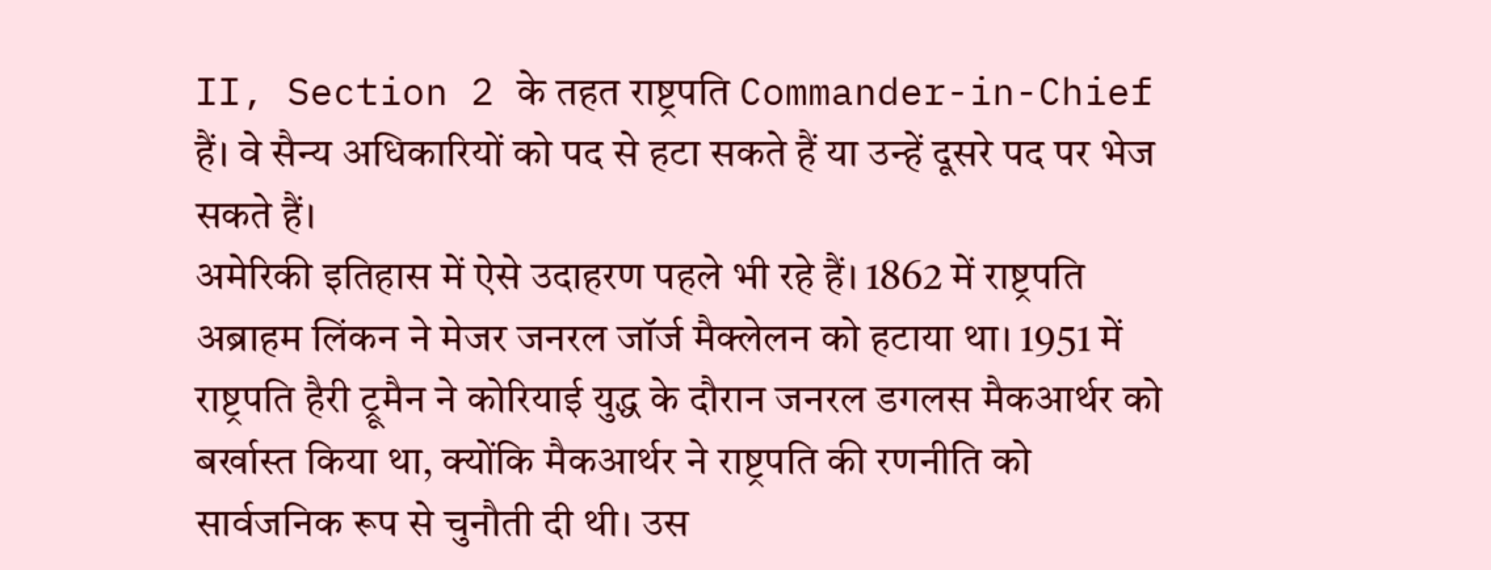II, Section 2 के तहत राष्ट्रपति Commander-in-Chief हैं। वे सैन्य अधिकारियों को पद से हटा सकते हैं या उन्हें दूसरे पद पर भेज सकते हैं।
अमेरिकी इतिहास में ऐसे उदाहरण पहले भी रहे हैं। 1862 में राष्ट्रपति अब्राहम लिंकन ने मेजर जनरल जॉर्ज मैक्लेलन को हटाया था। 1951 में राष्ट्रपति हैरी ट्रूमैन ने कोरियाई युद्ध के दौरान जनरल डगलस मैकआर्थर को बर्खास्त किया था, क्योंकि मैकआर्थर ने राष्ट्रपति की रणनीति को सार्वजनिक रूप से चुनौती दी थी। उस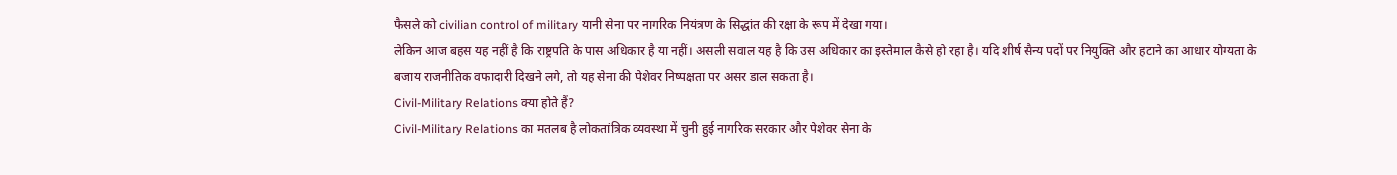फैसले को civilian control of military यानी सेना पर नागरिक नियंत्रण के सिद्धांत की रक्षा के रूप में देखा गया।
लेकिन आज बहस यह नहीं है कि राष्ट्रपति के पास अधिकार है या नहीं। असली सवाल यह है कि उस अधिकार का इस्तेमाल कैसे हो रहा है। यदि शीर्ष सैन्य पदों पर नियुक्ति और हटाने का आधार योग्यता के बजाय राजनीतिक वफादारी दिखने लगे, तो यह सेना की पेशेवर निष्पक्षता पर असर डाल सकता है।
Civil-Military Relations क्या होते हैं?
Civil-Military Relations का मतलब है लोकतांत्रिक व्यवस्था में चुनी हुई नागरिक सरकार और पेशेवर सेना के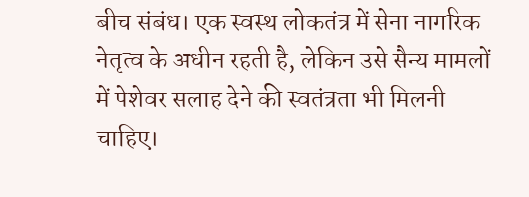बीच संबंध। एक स्वस्थ लोकतंत्र में सेना नागरिक नेतृत्व के अधीन रहती है, लेकिन उसे सैन्य मामलों में पेशेवर सलाह देने की स्वतंत्रता भी मिलनी चाहिए।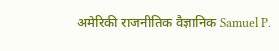अमेरिकी राजनीतिक वैज्ञानिक Samuel P.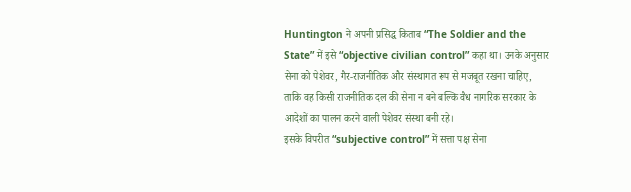Huntington ने अपनी प्रसिद्ध किताब “The Soldier and the State” में इसे “objective civilian control” कहा था। उनके अनुसार सेना को पेशेवर, गैर-राजनीतिक और संस्थागत रूप से मजबूत रखना चाहिए, ताकि वह किसी राजनीतिक दल की सेना न बने बल्कि वैध नागरिक सरकार के आदेशों का पालन करने वाली पेशेवर संस्था बनी रहे।
इसके विपरीत “subjective control” में सत्ता पक्ष सेना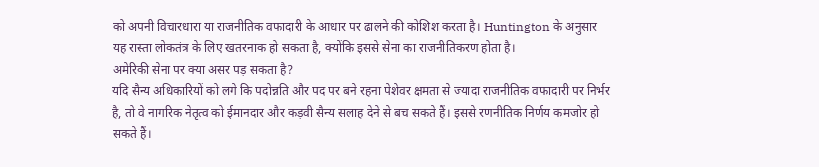को अपनी विचारधारा या राजनीतिक वफादारी के आधार पर ढालने की कोशिश करता है। Huntington के अनुसार यह रास्ता लोकतंत्र के लिए खतरनाक हो सकता है, क्योंकि इससे सेना का राजनीतिकरण होता है।
अमेरिकी सेना पर क्या असर पड़ सकता है?
यदि सैन्य अधिकारियों को लगे कि पदोन्नति और पद पर बने रहना पेशेवर क्षमता से ज्यादा राजनीतिक वफादारी पर निर्भर है, तो वे नागरिक नेतृत्व को ईमानदार और कड़वी सैन्य सलाह देने से बच सकते हैं। इससे रणनीतिक निर्णय कमजोर हो सकते हैं।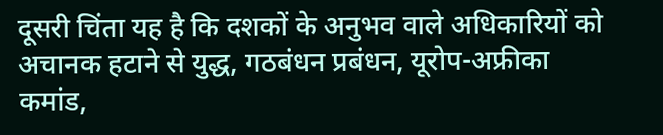दूसरी चिंता यह है कि दशकों के अनुभव वाले अधिकारियों को अचानक हटाने से युद्ध, गठबंधन प्रबंधन, यूरोप-अफ्रीका कमांड,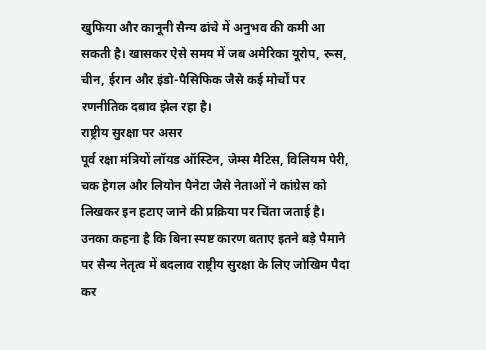खुफिया और कानूनी सैन्य ढांचे में अनुभव की कमी आ सकती है। खासकर ऐसे समय में जब अमेरिका यूरोप, रूस, चीन, ईरान और इंडो-पैसिफिक जैसे कई मोर्चों पर रणनीतिक दबाव झेल रहा है।
राष्ट्रीय सुरक्षा पर असर
पूर्व रक्षा मंत्रियों लॉयड ऑस्टिन, जेम्स मैटिस, विलियम पेरी, चक हेगल और लियोन पैनेटा जैसे नेताओं ने कांग्रेस को लिखकर इन हटाए जाने की प्रक्रिया पर चिंता जताई है। उनका कहना है कि बिना स्पष्ट कारण बताए इतने बड़े पैमाने पर सैन्य नेतृत्व में बदलाव राष्ट्रीय सुरक्षा के लिए जोखिम पैदा कर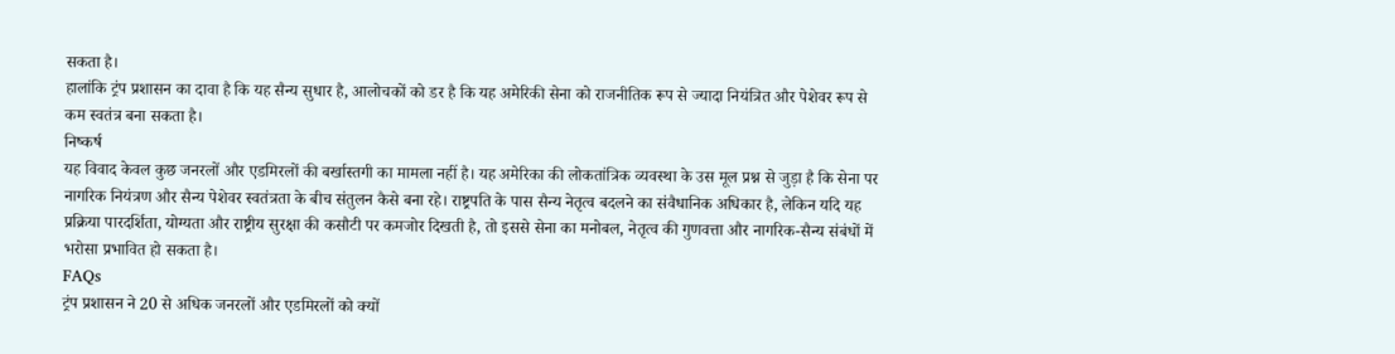सकता है।
हालांकि ट्रंप प्रशासन का दावा है कि यह सैन्य सुधार है, आलोचकों को डर है कि यह अमेरिकी सेना को राजनीतिक रूप से ज्यादा नियंत्रित और पेशेवर रूप से कम स्वतंत्र बना सकता है।
निष्कर्ष
यह विवाद केवल कुछ जनरलों और एडमिरलों की बर्खास्तगी का मामला नहीं है। यह अमेरिका की लोकतांत्रिक व्यवस्था के उस मूल प्रश्न से जुड़ा है कि सेना पर नागरिक नियंत्रण और सैन्य पेशेवर स्वतंत्रता के बीच संतुलन कैसे बना रहे। राष्ट्रपति के पास सैन्य नेतृत्व बदलने का संवैधानिक अधिकार है, लेकिन यदि यह प्रक्रिया पारदर्शिता, योग्यता और राष्ट्रीय सुरक्षा की कसौटी पर कमजोर दिखती है, तो इससे सेना का मनोबल, नेतृत्व की गुणवत्ता और नागरिक-सैन्य संबंधों में भरोसा प्रभावित हो सकता है।
FAQs
ट्रंप प्रशासन ने 20 से अधिक जनरलों और एडमिरलों को क्यों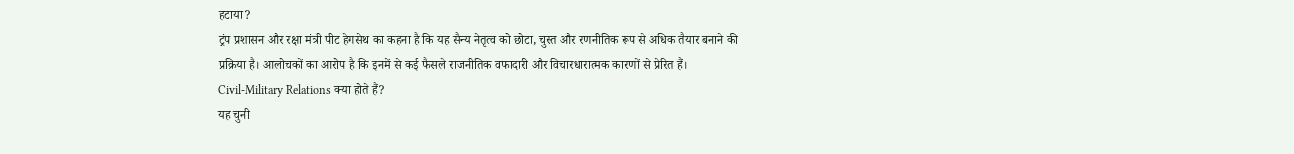हटाया?
ट्रंप प्रशासन और रक्षा मंत्री पीट हेगसेथ का कहना है कि यह सैन्य नेतृत्व को छोटा, चुस्त और रणनीतिक रूप से अधिक तैयार बनाने की प्रक्रिया है। आलोचकों का आरोप है कि इनमें से कई फैसले राजनीतिक वफादारी और विचारधारात्मक कारणों से प्रेरित हैं।
Civil-Military Relations क्या होते हैं?
यह चुनी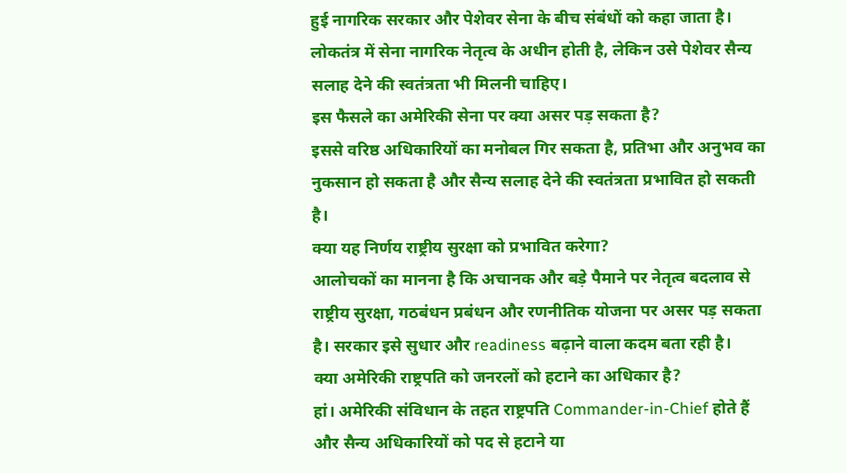हुई नागरिक सरकार और पेशेवर सेना के बीच संबंधों को कहा जाता है। लोकतंत्र में सेना नागरिक नेतृत्व के अधीन होती है, लेकिन उसे पेशेवर सैन्य सलाह देने की स्वतंत्रता भी मिलनी चाहिए।
इस फैसले का अमेरिकी सेना पर क्या असर पड़ सकता है?
इससे वरिष्ठ अधिकारियों का मनोबल गिर सकता है, प्रतिभा और अनुभव का नुकसान हो सकता है और सैन्य सलाह देने की स्वतंत्रता प्रभावित हो सकती है।
क्या यह निर्णय राष्ट्रीय सुरक्षा को प्रभावित करेगा?
आलोचकों का मानना है कि अचानक और बड़े पैमाने पर नेतृत्व बदलाव से राष्ट्रीय सुरक्षा, गठबंधन प्रबंधन और रणनीतिक योजना पर असर पड़ सकता है। सरकार इसे सुधार और readiness बढ़ाने वाला कदम बता रही है।
क्या अमेरिकी राष्ट्रपति को जनरलों को हटाने का अधिकार है?
हां। अमेरिकी संविधान के तहत राष्ट्रपति Commander-in-Chief होते हैं और सैन्य अधिकारियों को पद से हटाने या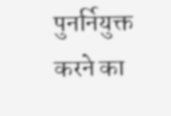पुनर्नियुक्त करने का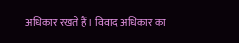अधिकार रखते हैं। विवाद अधिकार का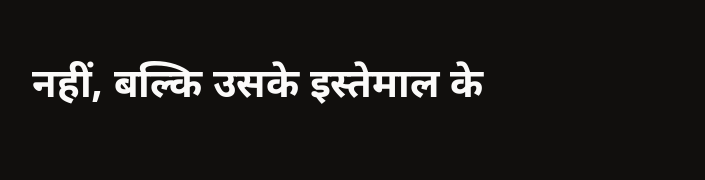नहीं, बल्कि उसके इस्तेमाल के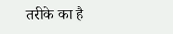तरीके का है